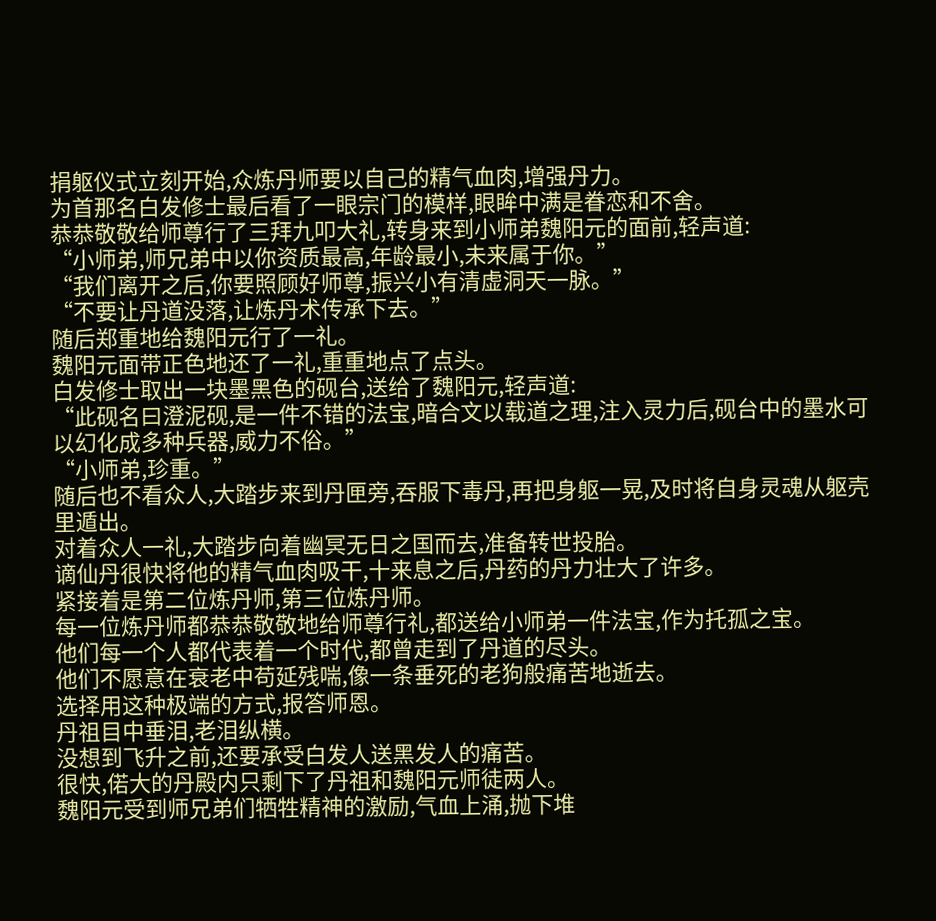捐躯仪式立刻开始,众炼丹师要以自己的精气血肉,增强丹力。
为首那名白发修士最后看了一眼宗门的模样,眼眸中满是眷恋和不舍。
恭恭敬敬给师尊行了三拜九叩大礼,转身来到小师弟魏阳元的面前,轻声道:
“小师弟,师兄弟中以你资质最高,年龄最小,未来属于你。”
“我们离开之后,你要照顾好师尊,振兴小有清虚洞天一脉。”
“不要让丹道没落,让炼丹术传承下去。”
随后郑重地给魏阳元行了一礼。
魏阳元面带正色地还了一礼,重重地点了点头。
白发修士取出一块墨黑色的砚台,送给了魏阳元,轻声道:
“此砚名曰澄泥砚,是一件不错的法宝,暗合文以载道之理,注入灵力后,砚台中的墨水可以幻化成多种兵器,威力不俗。”
“小师弟,珍重。”
随后也不看众人,大踏步来到丹匣旁,吞服下毒丹,再把身躯一晃,及时将自身灵魂从躯壳里遁出。
对着众人一礼,大踏步向着幽冥无日之国而去,准备转世投胎。
谪仙丹很快将他的精气血肉吸干,十来息之后,丹药的丹力壮大了许多。
紧接着是第二位炼丹师,第三位炼丹师。
每一位炼丹师都恭恭敬敬地给师尊行礼,都送给小师弟一件法宝,作为托孤之宝。
他们每一个人都代表着一个时代,都曾走到了丹道的尽头。
他们不愿意在衰老中苟延残喘,像一条垂死的老狗般痛苦地逝去。
选择用这种极端的方式,报答师恩。
丹祖目中垂泪,老泪纵横。
没想到飞升之前,还要承受白发人送黑发人的痛苦。
很快,偌大的丹殿内只剩下了丹祖和魏阳元师徒两人。
魏阳元受到师兄弟们牺牲精神的激励,气血上涌,抛下堆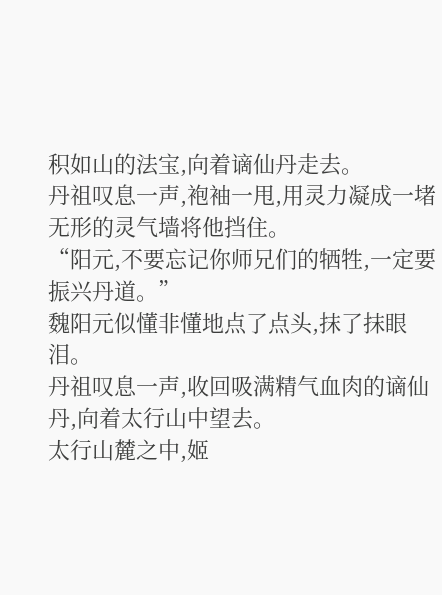积如山的法宝,向着谪仙丹走去。
丹祖叹息一声,袍袖一甩,用灵力凝成一堵无形的灵气墙将他挡住。
“阳元,不要忘记你师兄们的牺牲,一定要振兴丹道。”
魏阳元似懂非懂地点了点头,抹了抹眼泪。
丹祖叹息一声,收回吸满精气血肉的谪仙丹,向着太行山中望去。
太行山麓之中,姬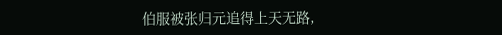伯服被张归元追得上天无路,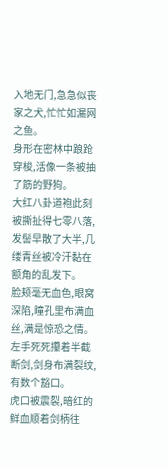入地无门,急急似丧家之犬,忙忙如漏网之鱼。
身形在密林中踉跄穿梭,活像一条被抽了筋的野狗。
大红八卦道袍此刻被撕扯得七零八落,发髻早散了大半,几缕青丝被冷汗黏在额角的乱发下。
脸颊毫无血色,眼窝深陷,瞳孔里布满血丝,满是惊恐之情。
左手死死攥着半截断剑,剑身布满裂纹,有数个豁口。
虎口被震裂,暗红的鲜血顺着剑柄往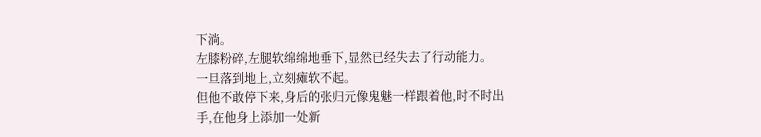下淌。
左膝粉碎,左腿软绵绵地垂下,显然已经失去了行动能力。
一旦落到地上,立刻瘫软不起。
但他不敢停下来,身后的张归元像鬼魅一样跟着他,时不时出手,在他身上添加一处新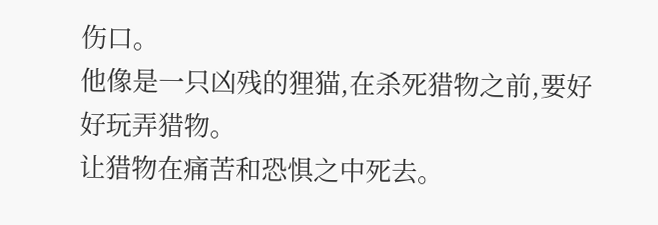伤口。
他像是一只凶残的狸猫,在杀死猎物之前,要好好玩弄猎物。
让猎物在痛苦和恐惧之中死去。